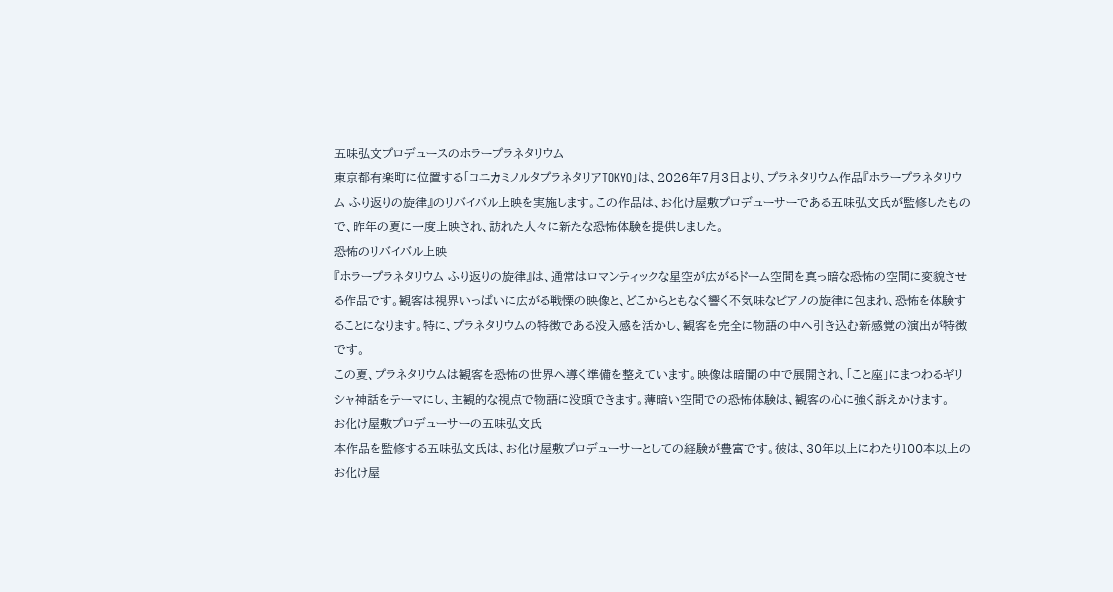五味弘文プロデュースのホラープラネタリウム
東京都有楽町に位置する「コニカミノルタプラネタリアTOKYO」は、2026年7月3日より、プラネタリウム作品『ホラープラネタリウム ふり返りの旋律』のリバイバル上映を実施します。この作品は、お化け屋敷プロデューサーである五味弘文氏が監修したもので、昨年の夏に一度上映され、訪れた人々に新たな恐怖体験を提供しました。
恐怖のリバイバル上映
『ホラープラネタリウム ふり返りの旋律』は、通常はロマンティックな星空が広がるドーム空間を真っ暗な恐怖の空間に変貌させる作品です。観客は視界いっぱいに広がる戦慄の映像と、どこからともなく響く不気味なピアノの旋律に包まれ、恐怖を体験することになります。特に、プラネタリウムの特徴である没入感を活かし、観客を完全に物語の中へ引き込む新感覚の演出が特徴です。
この夏、プラネタリウムは観客を恐怖の世界へ導く準備を整えています。映像は暗闇の中で展開され、「こと座」にまつわるギリシャ神話をテーマにし、主観的な視点で物語に没頭できます。薄暗い空間での恐怖体験は、観客の心に強く訴えかけます。
お化け屋敷プロデューサーの五味弘文氏
本作品を監修する五味弘文氏は、お化け屋敷プロデューサーとしての経験が豊富です。彼は、30年以上にわたり100本以上のお化け屋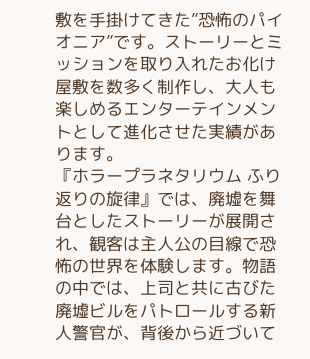敷を手掛けてきた”恐怖のパイオニア”です。ストーリーとミッションを取り入れたお化け屋敷を数多く制作し、大人も楽しめるエンターテインメントとして進化させた実績があります。
『ホラープラネタリウム ふり返りの旋律』では、廃墟を舞台としたストーリーが展開され、観客は主人公の目線で恐怖の世界を体験します。物語の中では、上司と共に古びた廃墟ビルをパトロールする新人警官が、背後から近づいて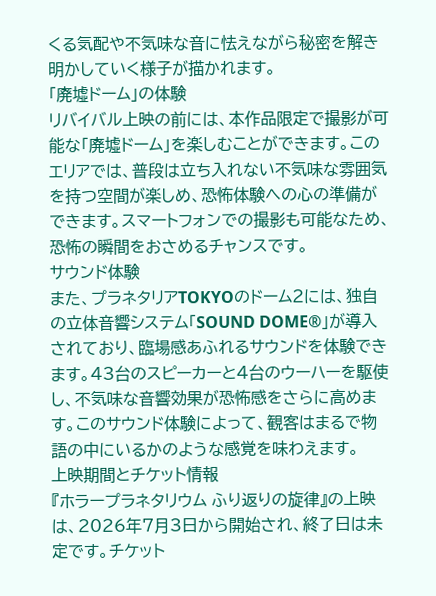くる気配や不気味な音に怯えながら秘密を解き明かしていく様子が描かれます。
「廃墟ドーム」の体験
リバイバル上映の前には、本作品限定で撮影が可能な「廃墟ドーム」を楽しむことができます。このエリアでは、普段は立ち入れない不気味な雰囲気を持つ空間が楽しめ、恐怖体験への心の準備ができます。スマートフォンでの撮影も可能なため、恐怖の瞬間をおさめるチャンスです。
サウンド体験
また、プラネタリアTOKYOのドーム2には、独自の立体音響システム「SOUND DOME®」が導入されており、臨場感あふれるサウンドを体験できます。43台のスピーカーと4台のウーハーを駆使し、不気味な音響効果が恐怖感をさらに高めます。このサウンド体験によって、観客はまるで物語の中にいるかのような感覚を味わえます。
上映期間とチケット情報
『ホラープラネタリウム ふり返りの旋律』の上映は、2026年7月3日から開始され、終了日は未定です。チケット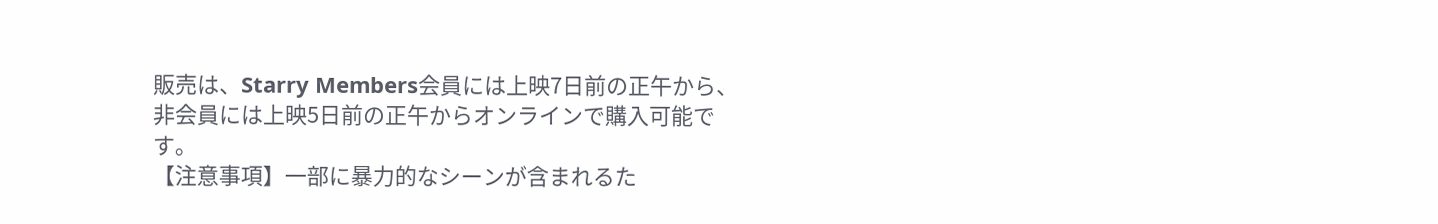販売は、Starry Members会員には上映7日前の正午から、非会員には上映5日前の正午からオンラインで購入可能です。
【注意事項】一部に暴力的なシーンが含まれるた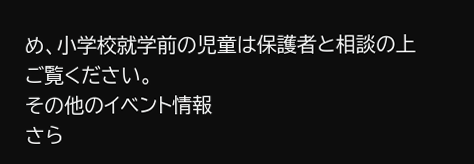め、小学校就学前の児童は保護者と相談の上ご覧ください。
その他のイベント情報
さら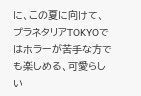に、この夏に向けて、プラネタリアTOKYOではホラーが苦手な方でも楽しめる、可愛らしい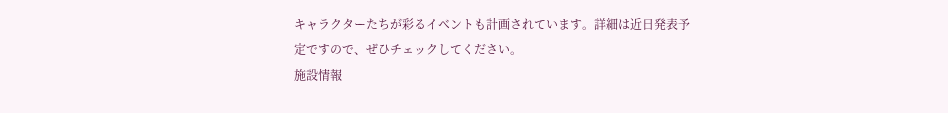キャラクターたちが彩るイベントも計画されています。詳細は近日発表予定ですので、ぜひチェックしてください。
施設情報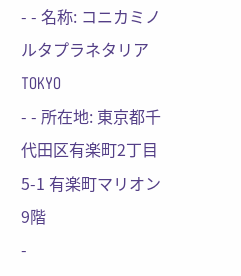- - 名称: コニカミノルタプラネタリアTOKYO
- - 所在地: 東京都千代田区有楽町2丁目5-1 有楽町マリオン 9階
-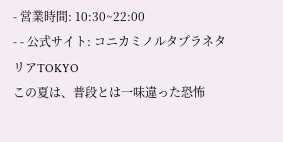- 営業時間: 10:30~22:00
- - 公式サイト: コニカミノルタプラネタリアTOKYO
この夏は、普段とは一味違った恐怖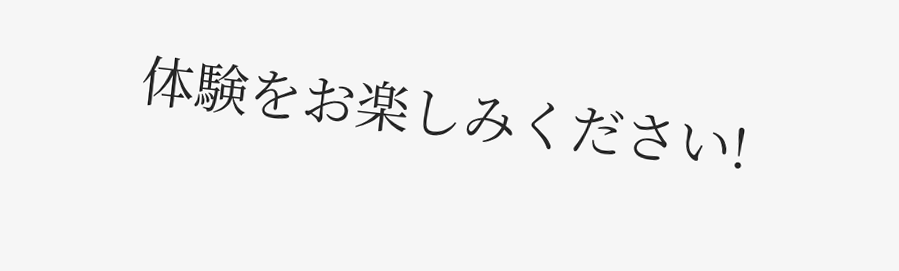体験をお楽しみください!